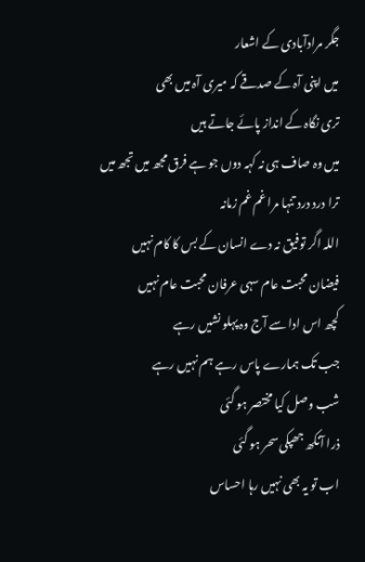جگر مرادآبادی کے اشعار
میں اپنی آہ کے صدقے کہ میری آہ میں بھی
تری نگاہ کے انداز پائے جاتے ہیں
میں وہ صاف ہی نہ کہہ دوں جو ہے فرق مجھ میں تجھ میں
ترا درد درد تنہا مرا غم غم زمانہ
اللہ اگر توفیق نہ دے انسان کے بس کا کام نہیں
فیضان محبت عام سہی عرفان محبت عام نہیں
کچھ اس ادا سے آج وہ پہلو نشیں رہے
جب تک ہمارے پاس رہے ہم نہیں رہے
شب وصل کیا مختصر ہو گئی
ذرا آنکھ جھپکی سحر ہو گئی
اب تو یہ بھی نہیں رہا احساس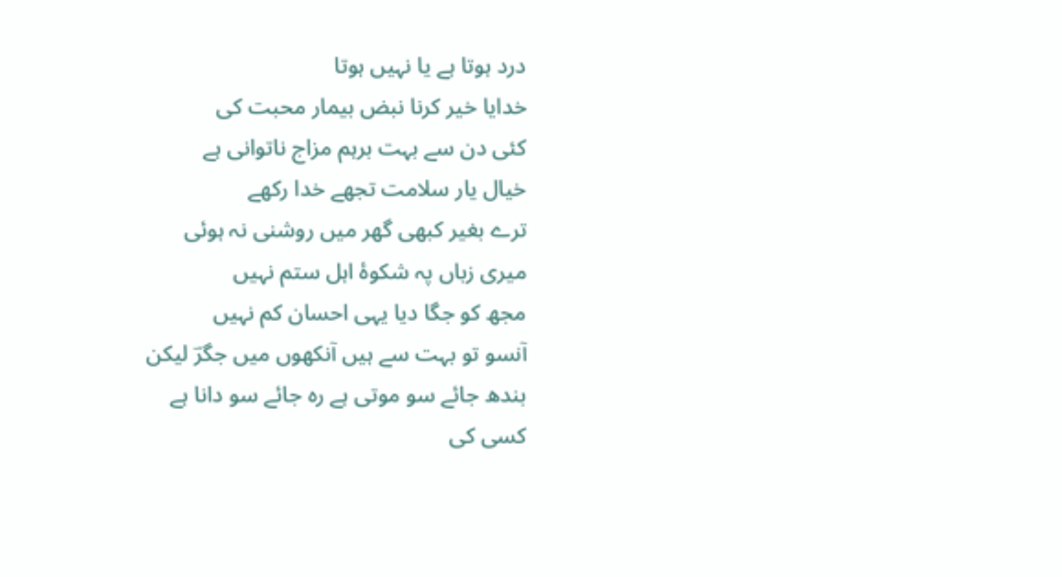درد ہوتا ہے یا نہیں ہوتا
خدایا خیر کرنا نبض بیمار محبت کی
کئی دن سے بہت برہم مزاج ناتوانی ہے
خیال یار سلامت تجھے خدا رکھے
ترے بغیر کبھی گھر میں روشنی نہ ہوئی
میری زباں پہ شکوۂ اہل ستم نہیں
مجھ کو جگا دیا یہی احسان کم نہیں
آنسو تو بہت سے ہیں آنکھوں میں جگرؔ لیکن
بندھ جائے سو موتی ہے رہ جائے سو دانا ہے
کسی کی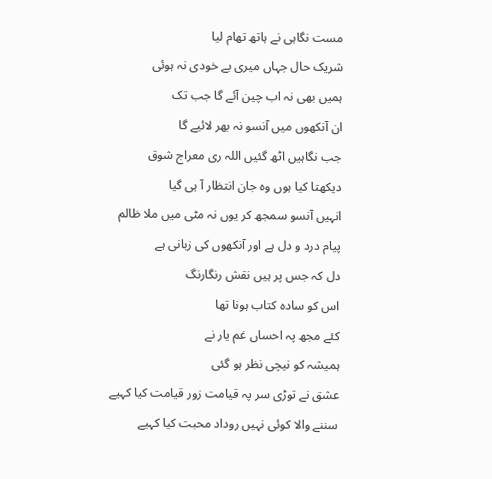مست نگاہی نے ہاتھ تھام لیا
شریک حال جہاں میری بے خودی نہ ہوئی
ہمیں بھی نہ اب چین آئے گا جب تک
ان آنکھوں میں آنسو نہ بھر لائیے گا
جب نگاہیں اٹھ گئیں اللہ ری معراج شوق
دیکھتا کیا ہوں وہ جان انتظار آ ہی گیا
انہیں آنسو سمجھ کر یوں نہ مٹی میں ملا ظالم
پیام درد و دل ہے اور آنکھوں کی زبانی ہے
دل کہ جس پر ہیں نقش رنگارنگ
اس کو سادہ کتاب ہونا تھا
کئے مجھ پہ احساں غم یار نے
ہمیشہ کو نیچی نظر ہو گئی
عشق نے توڑی سر پہ قیامت زور قیامت کیا کہیے
سننے والا کوئی نہیں روداد محبت کیا کہیے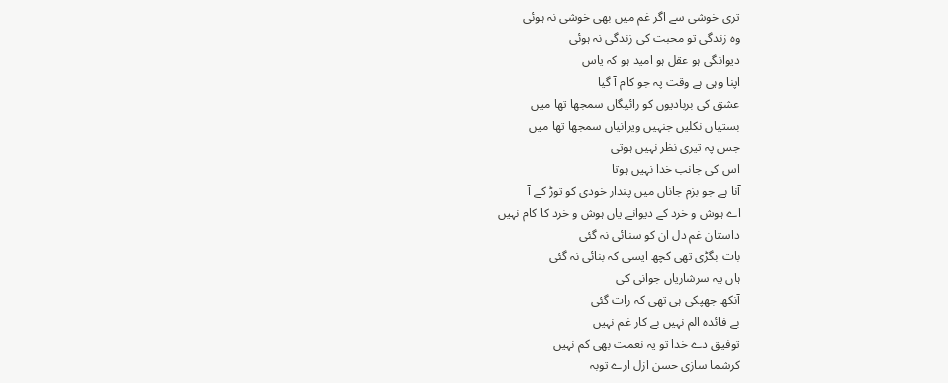تری خوشی سے اگر غم میں بھی خوشی نہ ہوئی
وہ زندگی تو محبت کی زندگی نہ ہوئی
دیوانگی ہو عقل ہو امید ہو کہ یاس
اپنا وہی ہے وقت پہ جو کام آ گیا
عشق کی بربادیوں کو رائیگاں سمجھا تھا میں
بستیاں نکلیں جنہیں ویرانیاں سمجھا تھا میں
جس پہ تیری نظر نہیں ہوتی
اس کی جانب خدا نہیں ہوتا
آنا ہے جو بزم جاناں میں پندار خودی کو توڑ کے آ
اے ہوش و خرد کے دیوانے یاں ہوش و خرد کا کام نہیں
داستان غم دل ان کو سنائی نہ گئی
بات بگڑی تھی کچھ ایسی کہ بنائی نہ گئی
ہاں یہ سرشاریاں جوانی کی
آنکھ جھپکی ہی تھی کہ رات گئی
بے فائدہ الم نہیں بے کار غم نہیں
توفیق دے خدا تو یہ نعمت بھی کم نہیں
کرشما سازی حسن ازل ارے توبہ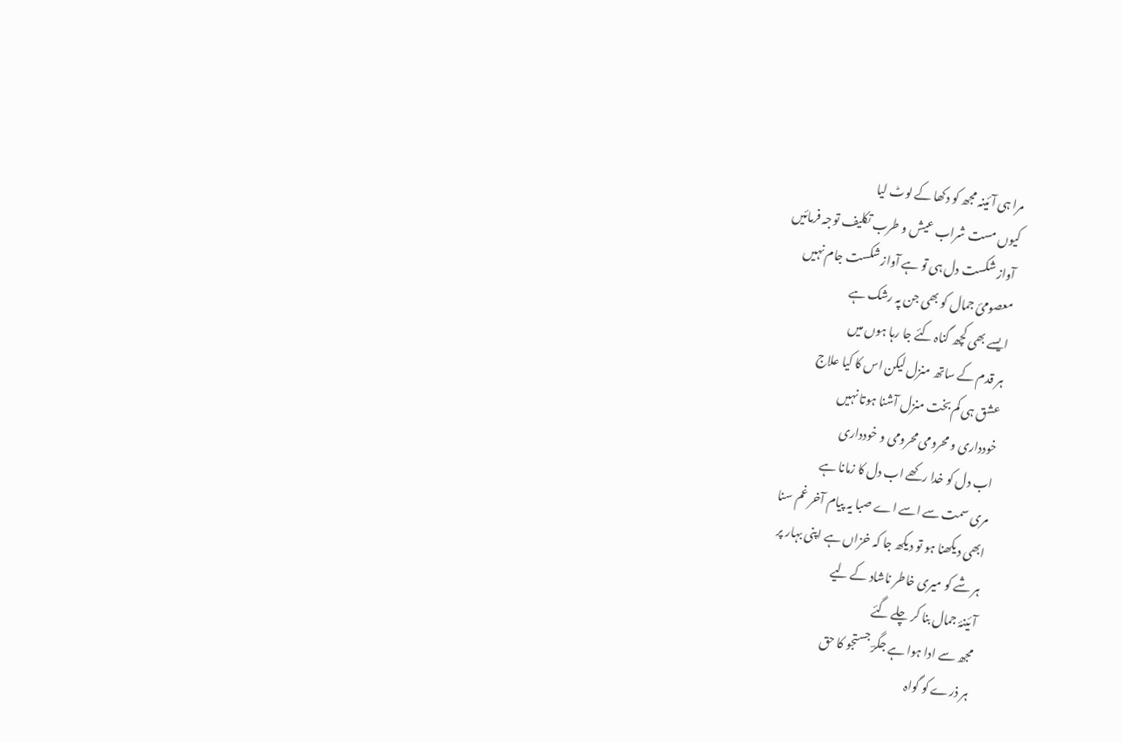مرا ہی آئینہ مجھ کو دکھا کے لوٹ لیا
کیوں مست شراب عیش و طرب تکلیف توجہ فرمائیں
آواز شکست دل ہی تو ہے آواز شکست جام نہیں
معصومئ جمال کو بھی جن پہ رشک ہے
ایسے بھی کچھ گناہ کئے جا رہا ہوں میں
ہر قدم کے ساتھ منزل لیکن اس کا کیا علاج
عشق ہی کم بخت منزل آشنا ہوتا نہیں
خودداری و محرومی محرومی و خودداری
اب دل کو خدا رکھے اب دل کا زمانا ہے
مری سمت سے اسے اے صبا یہ پیام آخر غم سنا
ابھی دیکھنا ہو تو دیکھ جا کہ خزاں ہے اپنی بہار پر
ہر شے کو میری خاطر ناشاد کے لیے
آئینۂ جمال بنا کر چلے گئے
مجھ سے ادا ہوا ہے جگرؔ جستجو کا حق
ہر ذرے کو گواہ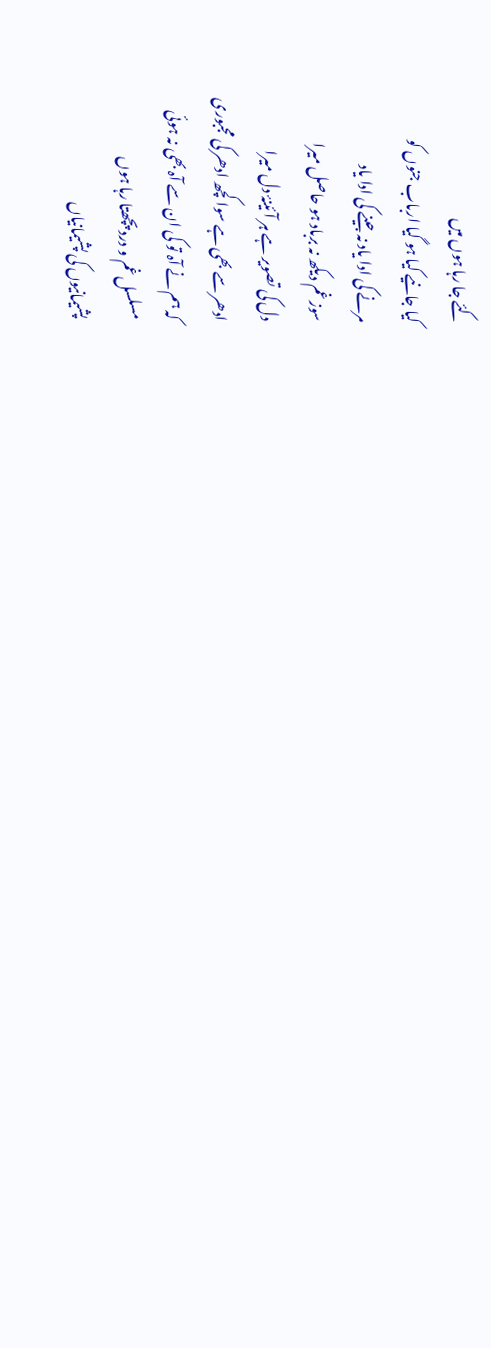کئے جا رہا ہوں میں
کیا جانیے کیا ہو گیا ارباب جنوں کو
مرنے کی ادا یاد نہ جینے کی ادا یاد
سوز غم دیکھ نہ برباد ہو حاصل میرا
دل کی تصویر ہے ہر آئینۂ دل میرا
ادھر سے بھی ہے سوا کچھ ادھر کی مجبوری
کہ ہم نے آہ تو کی ان سے آہ بھی نہ ہوئی
مسلسل غم و درد پچھتا رہا ہوں
پشیمانیوں کی پشیمانیاں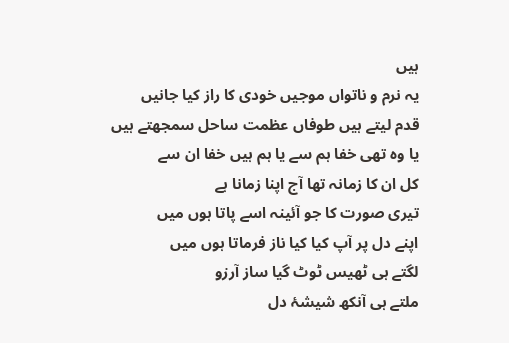ہیں
یہ نرم و ناتواں موجیں خودی کا راز کیا جانیں
قدم لیتے ہیں طوفاں عظمت ساحل سمجھتے ہیں
یا وہ تھی خفا ہم سے یا ہم ہیں خفا ان سے
کل ان کا زمانہ تھا آج اپنا زمانا ہے
تیری صورت کا جو آئینہ اسے پاتا ہوں میں
اپنے دل پر آپ کیا کیا ناز فرماتا ہوں میں
لگتے ہی ٹھیس ٹوٹ گیا ساز آرزو
ملتے ہی آنکھ شیشۂ دل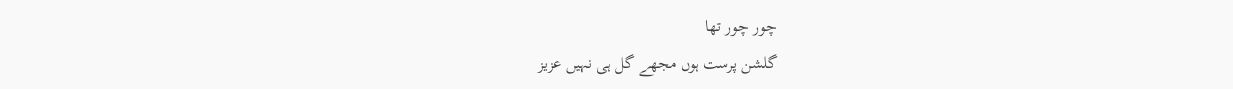چور چور تھا
گلشن پرست ہوں مجھے گل ہی نہیں عزیز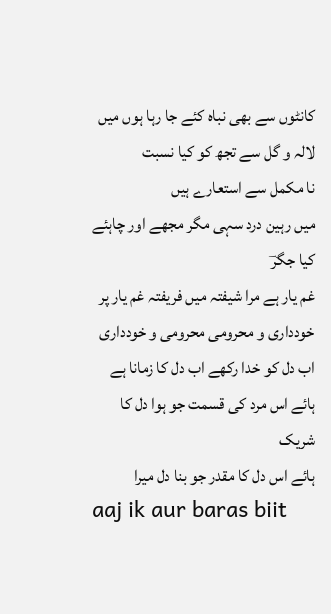کانٹوں سے بھی نباہ کئے جا رہا ہوں میں
لالہ و گل سے تجھ کو کیا نسبت
نا مکمل سے استعارے ہیں
میں رہین درد سہی مگر مجھے اور چاہئے کیا جگرؔ
غم یار ہے مرا شیفتہ میں فریفتہ غم یار پر
خودداری و محرومی محرومی و خودداری
اب دل کو خدا رکھے اب دل کا زمانا ہے
ہائے اس مرد کی قسمت جو ہوا دل کا شریک
ہائے اس دل کا مقدر جو بنا دل میرا
aaj ik aur baras biit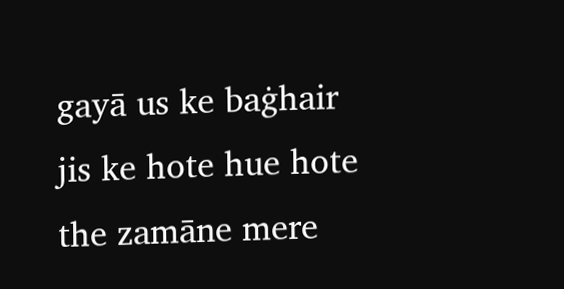gayā us ke baġhair
jis ke hote hue hote the zamāne mere